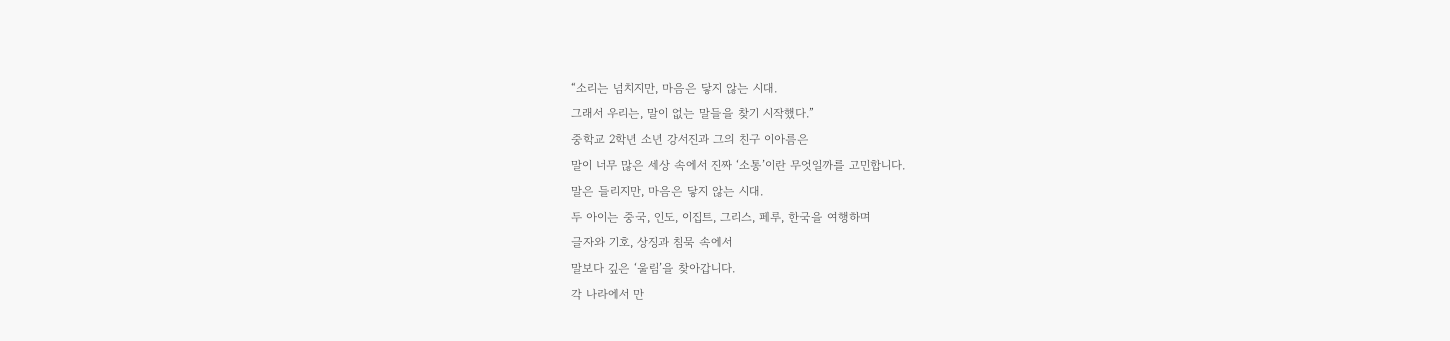“소리는 넘치지만, 마음은 닿지 않는 시대.
그래서 우리는, 말이 없는 말들을 찾기 시작했다.”
중학교 2학년 소년 강서진과 그의 친구 이아름은
말이 너무 많은 세상 속에서 진짜 ‘소통’이란 무엇일까를 고민합니다.
말은 들리지만, 마음은 닿지 않는 시대.
두 아이는 중국, 인도, 이집트, 그리스, 페루, 한국을 여행하며
글자와 기호, 상징과 침묵 속에서
말보다 깊은 ‘울림’을 찾아갑니다.
각 나라에서 만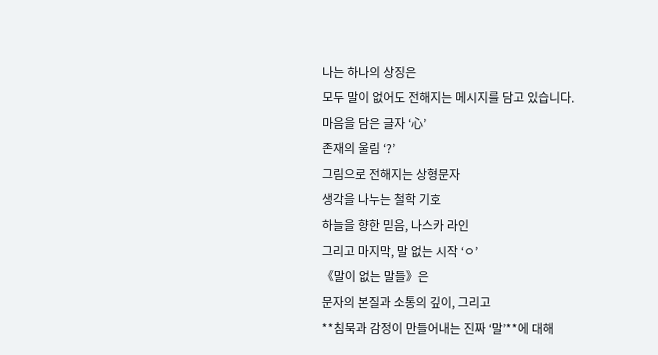나는 하나의 상징은
모두 말이 없어도 전해지는 메시지를 담고 있습니다.
마음을 담은 글자 ‘心’
존재의 울림 ‘?’
그림으로 전해지는 상형문자
생각을 나누는 철학 기호
하늘을 향한 믿음, 나스카 라인
그리고 마지막, 말 없는 시작 ‘ㅇ’
《말이 없는 말들》은
문자의 본질과 소통의 깊이, 그리고
**침묵과 감정이 만들어내는 진짜 ‘말’**에 대해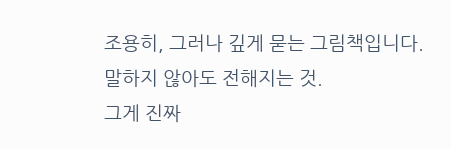조용히, 그러나 깊게 묻는 그림책입니다.
말하지 않아도 전해지는 것.
그게 진짜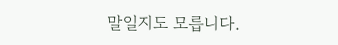말일지도 모릅니다.